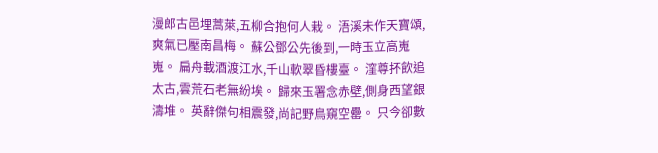漫郎古邑埋蒿萊,五柳合抱何人栽。 浯溪未作天寶頌,爽氣已壓南昌梅。 蘇公鄧公先後到,一時玉立高嵬嵬。 扁舟載酒渡江水,千山軟翠昏樓臺。 漥尊抔飲追太古,雲荒石老無紛埃。 歸來玉署念赤壁,側身西望銀濤堆。 英辭傑句相震發,尚記野鳥窺空罍。 只今卻數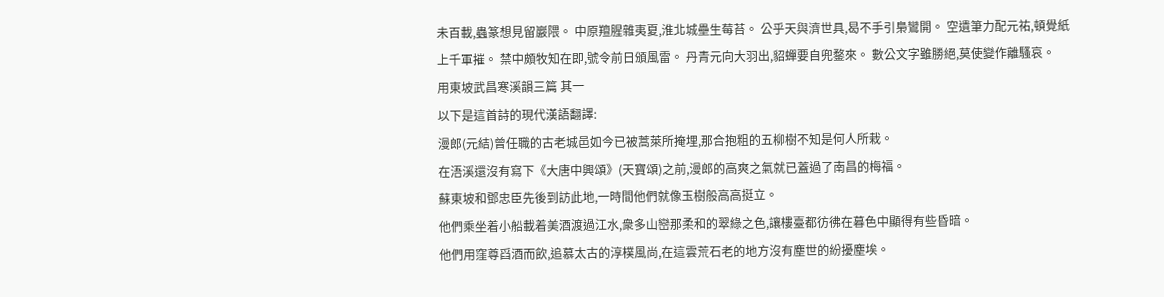未百載,蟲篆想見留巖隈。 中原羶腥雜夷夏,淮北城壘生莓苔。 公乎天與濟世具,曷不手引梟鸞開。 空遺筆力配元祐,頓覺紙上千軍摧。 禁中頗牧知在即,號令前日頒風雷。 丹青元向大羽出,貂蟬要自兜鍪來。 數公文字雖勝絕,莫使變作離騷哀。
用東坡武昌寒溪韻三篇 其一
以下是這首詩的現代漢語翻譯:
漫郎(元結)曾任職的古老城邑如今已被蒿萊所掩埋,那合抱粗的五柳樹不知是何人所栽。
在浯溪還沒有寫下《大唐中興頌》(天寶頌)之前,漫郎的高爽之氣就已蓋過了南昌的梅福。
蘇東坡和鄧忠臣先後到訪此地,一時間他們就像玉樹般高高挺立。
他們乘坐着小船載着美酒渡過江水,衆多山巒那柔和的翠綠之色,讓樓臺都彷彿在暮色中顯得有些昏暗。
他們用窪尊舀酒而飲,追慕太古的淳樸風尚,在這雲荒石老的地方沒有塵世的紛擾塵埃。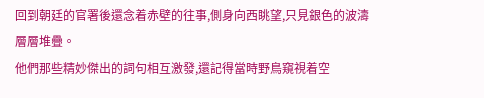回到朝廷的官署後還念着赤壁的往事,側身向西眺望,只見銀色的波濤層層堆疊。
他們那些精妙傑出的詞句相互激發,還記得當時野鳥窺視着空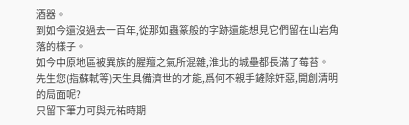酒器。
到如今還沒過去一百年,從那如蟲篆般的字跡還能想見它們留在山岩角落的樣子。
如今中原地區被異族的腥羶之氣所混雜,淮北的城壘都長滿了莓苔。
先生您(指蘇軾等)天生具備濟世的才能,爲何不親手鏟除奸惡,開創清明的局面呢?
只留下筆力可與元祐時期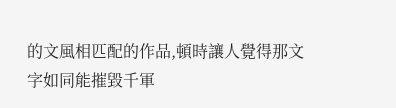的文風相匹配的作品,頓時讓人覺得那文字如同能摧毀千軍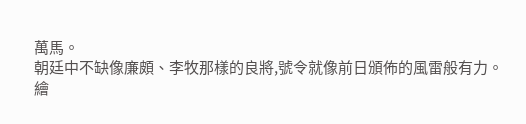萬馬。
朝廷中不缺像廉頗、李牧那樣的良將,號令就像前日頒佈的風雷般有力。
繪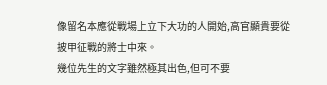像留名本應從戰場上立下大功的人開始,高官顯貴要從披甲征戰的將士中來。
幾位先生的文字雖然極其出色,但可不要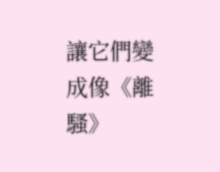讓它們變成像《離騷》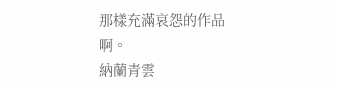那樣充滿哀怨的作品啊。
納蘭青雲